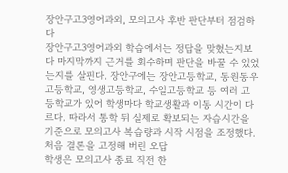장안구고3영어과외, 모의고사 후반 판단부터 점검하다
장안구고3영어과외 학습에서는 정답을 맞혔는지보다 마지막까지 근거를 회수하며 판단을 바꿀 수 있었는지를 살핀다. 장안구에는 장안고등학교, 동원동우고등학교, 영생고등학교, 수일고등학교 등 여러 고등학교가 있어 학생마다 학교생활과 이동 시간이 다르다. 따라서 통학 뒤 실제로 확보되는 자습시간을 기준으로 모의고사 복습량과 시작 시점을 조정했다.
처음 결론을 고정해 버린 오답
학생은 모의고사 종료 직전 한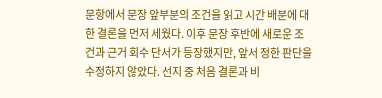문항에서 문장 앞부분의 조건을 읽고 시간 배분에 대한 결론을 먼저 세웠다. 이후 문장 후반에 새로운 조건과 근거 회수 단서가 등장했지만, 앞서 정한 판단을 수정하지 않았다. 선지 중 처음 결론과 비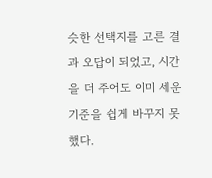슷한 선택지를 고른 결과 오답이 되었고, 시간을 더 주어도 이미 세운 기준을 쉽게 바꾸지 못했다.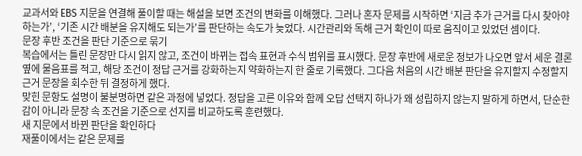교과서와 EBS 지문을 연결해 풀이할 때는 해설을 보면 조건의 변화를 이해했다. 그러나 혼자 문제를 시작하면 ‘지금 추가 근거를 다시 찾아야 하는가’, ‘기존 시간 배분을 유지해도 되는가’를 판단하는 속도가 늦었다. 시간관리와 독해 근거 확인이 따로 움직이고 있었던 셈이다.
문장 후반 조건을 판단 기준으로 묶기
복습에서는 틀린 문장만 다시 읽지 않고, 조건이 바뀌는 접속 표현과 수식 범위를 표시했다. 문장 후반에 새로운 정보가 나오면 앞서 세운 결론 옆에 물음표를 적고, 해당 조건이 정답 근거를 강화하는지 약화하는지 한 줄로 기록했다. 그다음 처음의 시간 배분 판단을 유지할지 수정할지 근거 문장을 회수한 뒤 결정하게 했다.
맞힌 문항도 설명이 불분명하면 같은 과정에 넣었다. 정답을 고른 이유와 함께 오답 선택지 하나가 왜 성립하지 않는지 말하게 하면서, 단순한 감이 아니라 문장 속 조건을 기준으로 선지를 비교하도록 훈련했다.
새 지문에서 바뀐 판단을 확인하다
재풀이에서는 같은 문제를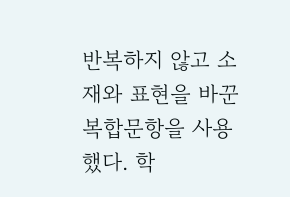반복하지 않고 소재와 표현을 바꾼 복합문항을 사용했다. 학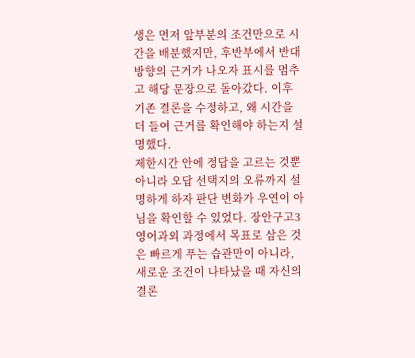생은 먼저 앞부분의 조건만으로 시간을 배분했지만, 후반부에서 반대 방향의 근거가 나오자 표시를 멈추고 해당 문장으로 돌아갔다. 이후 기존 결론을 수정하고, 왜 시간을 더 들여 근거를 확인해야 하는지 설명했다.
제한시간 안에 정답을 고르는 것뿐 아니라 오답 선택지의 오류까지 설명하게 하자 판단 변화가 우연이 아님을 확인할 수 있었다. 장안구고3영어과외 과정에서 목표로 삼은 것은 빠르게 푸는 습관만이 아니라, 새로운 조건이 나타났을 때 자신의 결론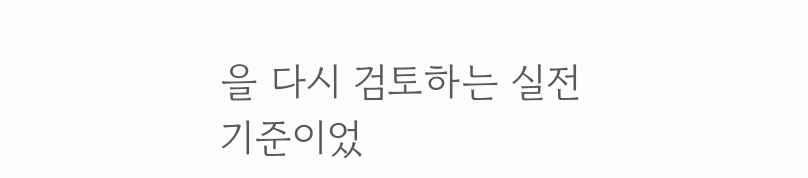을 다시 검토하는 실전 기준이었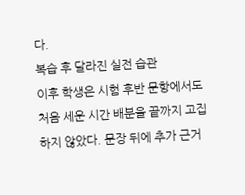다.
복습 후 달라진 실전 습관
이후 학생은 시험 후반 문항에서도 처음 세운 시간 배분을 끝까지 고집하지 않았다. 문장 뒤에 추가 근거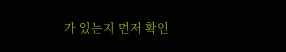가 있는지 먼저 확인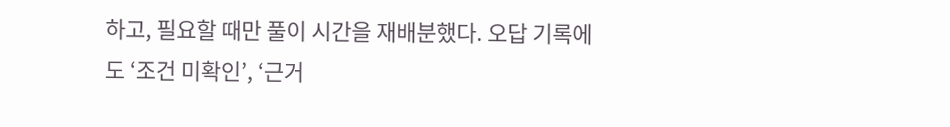하고, 필요할 때만 풀이 시간을 재배분했다. 오답 기록에도 ‘조건 미확인’, ‘근거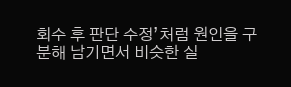회수 후 판단 수정’처럼 원인을 구분해 남기면서 비슷한 실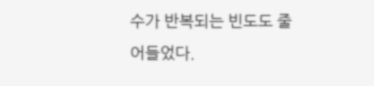수가 반복되는 빈도도 줄어들었다.